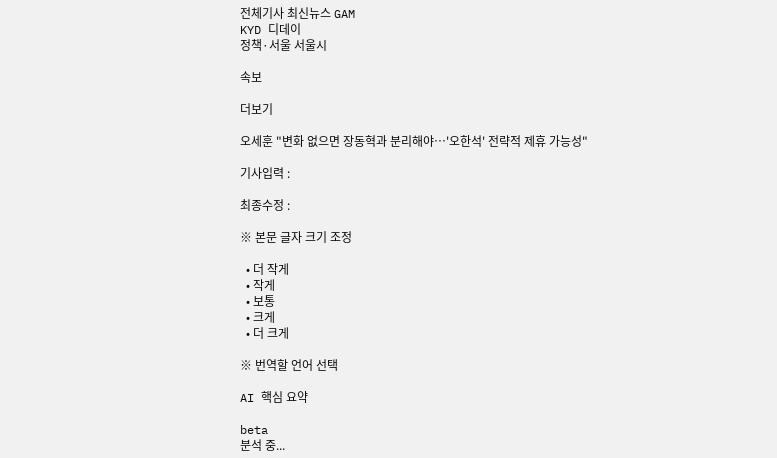전체기사 최신뉴스 GAM
KYD 디데이
정책·서울 서울시

속보

더보기

오세훈 "변화 없으면 장동혁과 분리해야…'오한석' 전략적 제휴 가능성"

기사입력 :

최종수정 :

※ 본문 글자 크기 조정

  • 더 작게
  • 작게
  • 보통
  • 크게
  • 더 크게

※ 번역할 언어 선택

AI 핵심 요약

beta
분석 중...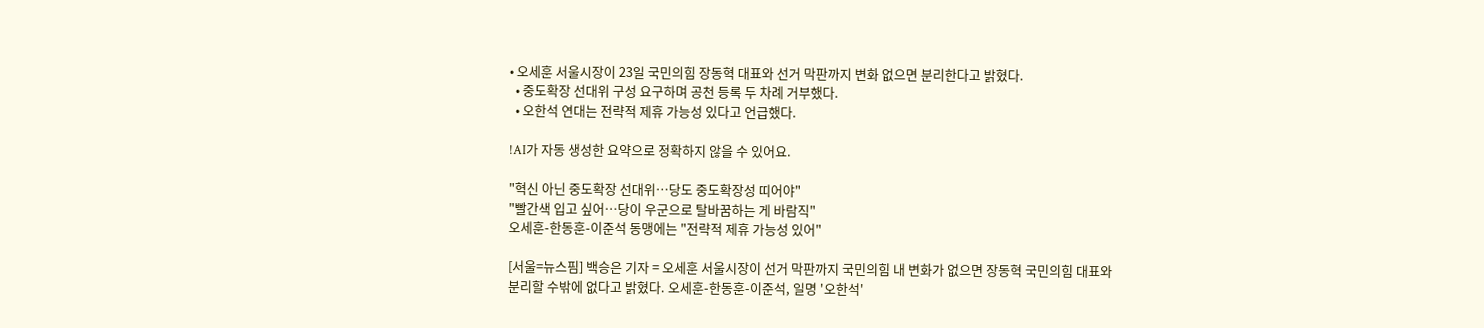• 오세훈 서울시장이 23일 국민의힘 장동혁 대표와 선거 막판까지 변화 없으면 분리한다고 밝혔다.
  • 중도확장 선대위 구성 요구하며 공천 등록 두 차례 거부했다.
  • 오한석 연대는 전략적 제휴 가능성 있다고 언급했다.

!AI가 자동 생성한 요약으로 정확하지 않을 수 있어요.

"혁신 아닌 중도확장 선대위…당도 중도확장성 띠어야"
"빨간색 입고 싶어…당이 우군으로 탈바꿈하는 게 바람직"
오세훈-한동훈-이준석 동맹에는 "전략적 제휴 가능성 있어"

[서울=뉴스핌] 백승은 기자 = 오세훈 서울시장이 선거 막판까지 국민의힘 내 변화가 없으면 장동혁 국민의힘 대표와 분리할 수밖에 없다고 밝혔다. 오세훈-한동훈-이준석, 일명 '오한석'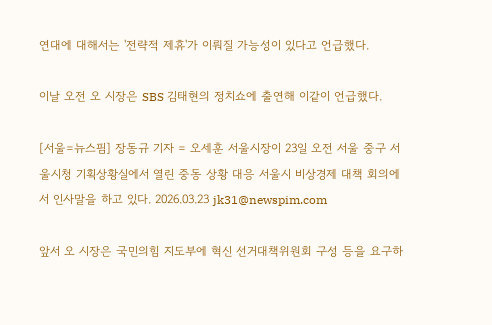연대에 대해서는 '전략적 제휴'가 이뤄질 가능성이 있다고 언급했다.

이날 오전 오 시장은 SBS 김태현의 정치쇼에 출연해 이같이 언급했다.

[서울=뉴스핌] 장동규 기자 = 오세훈 서울시장이 23일 오전 서울 중구 서울시청 기획상황실에서 열린 중동 상황 대응 서울시 비상경제 대책 회의에서 인사말을 하고 있다. 2026.03.23 jk31@newspim.com

앞서 오 시장은 국민의힘 지도부에 혁신 선거대책위원회 구성 등을 요구하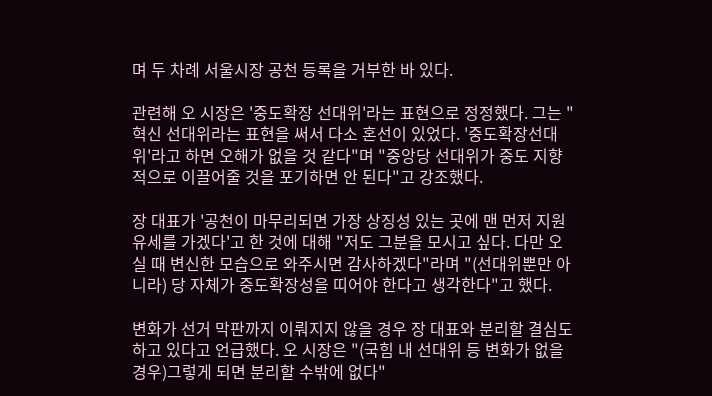며 두 차례 서울시장 공천 등록을 거부한 바 있다.

관련해 오 시장은 '중도확장 선대위'라는 표현으로 정정했다. 그는 "혁신 선대위라는 표현을 써서 다소 혼선이 있었다. '중도확장선대위'라고 하면 오해가 없을 것 같다"며 "중앙당 선대위가 중도 지향적으로 이끌어줄 것을 포기하면 안 된다"고 강조했다.

장 대표가 '공천이 마무리되면 가장 상징성 있는 곳에 맨 먼저 지원유세를 가겠다'고 한 것에 대해 "저도 그분을 모시고 싶다. 다만 오실 때 변신한 모습으로 와주시면 감사하겠다"라며 "(선대위뿐만 아니라) 당 자체가 중도확장성을 띠어야 한다고 생각한다"고 했다.

변화가 선거 막판까지 이뤄지지 않을 경우 장 대표와 분리할 결심도 하고 있다고 언급했다. 오 시장은 "(국힘 내 선대위 등 변화가 없을 경우)그렇게 되면 분리할 수밖에 없다"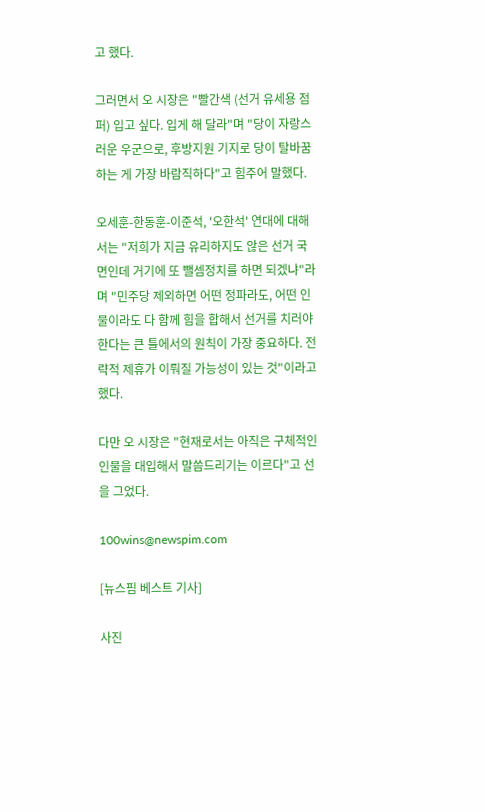고 했다.

그러면서 오 시장은 "빨간색 (선거 유세용 점퍼) 입고 싶다. 입게 해 달라"며 "당이 자랑스러운 우군으로, 후방지원 기지로 당이 탈바꿈하는 게 가장 바람직하다"고 힘주어 말했다.

오세훈-한동훈-이준석, '오한석' 연대에 대해서는 "저희가 지금 유리하지도 않은 선거 국면인데 거기에 또 뺄셈정치를 하면 되겠냐"라며 "민주당 제외하면 어떤 정파라도, 어떤 인물이라도 다 함께 힘을 합해서 선거를 치러야 한다는 큰 틀에서의 원칙이 가장 중요하다. 전략적 제휴가 이뤄질 가능성이 있는 것"이라고 했다.

다만 오 시장은 "현재로서는 아직은 구체적인 인물을 대입해서 말씀드리기는 이르다"고 선을 그었다.

100wins@newspim.com

[뉴스핌 베스트 기사]

사진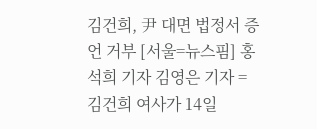김건희, 尹 대면 법정서 증언 거부 [서울=뉴스핌] 홍석희 기자 김영은 기자 = 김건희 여사가 14일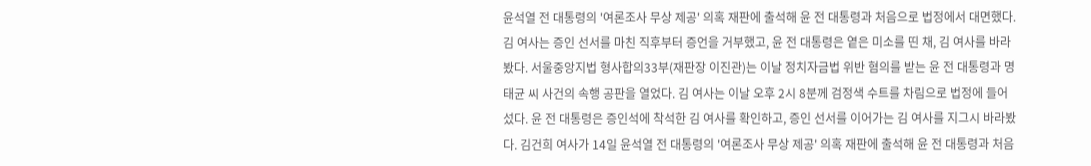윤석열 전 대통령의 '여론조사 무상 제공' 의혹 재판에 출석해 윤 전 대통령과 처음으로 법정에서 대면했다. 김 여사는 증인 선서를 마친 직후부터 증언을 거부했고, 윤 전 대통령은 옅은 미소를 띤 채, 김 여사를 바라봤다. 서울중앙지법 형사합의33부(재판장 이진관)는 이날 정치자금법 위반 혐의를 받는 윤 전 대통령과 명태균 씨 사건의 속행 공판을 열었다. 김 여사는 이날 오후 2시 8분께 검정색 수트를 차림으로 법정에 들어섰다. 윤 전 대통령은 증인석에 착석한 김 여사를 확인하고, 증인 선서를 이어가는 김 여사를 지그시 바라봤다. 김건희 여사가 14일 윤석열 전 대통령의 '여론조사 무상 제공' 의혹 재판에 출석해 윤 전 대통령과 처음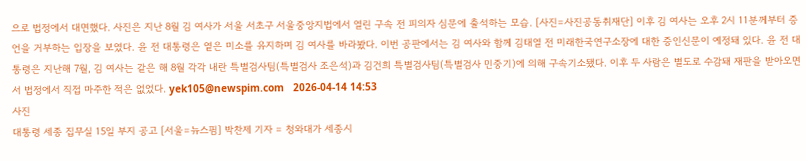으로 법정에서 대면했다. 사진은 지난 8월 김 여사가 서울 서초구 서울중앙지법에서 열린 구속 전 피의자 심문에 출석하는 모습. [사진=사진공동취재단] 이후 김 여사는 오후 2시 11분께부터 증언을 거부하는 입장을 보였다. 윤 전 대통령은 옅은 미소를 유지하며 김 여사를 바라봤다. 이번 공판에서는 김 여사와 함께 김태열 전 미래한국연구소장에 대한 증인신문이 예정돼 있다. 윤 전 대통령은 지난해 7월, 김 여사는 같은 해 8월 각각 내란 특별검사팀(특별검사 조은석)과 김건희 특별검사팀(특별검사 민중기)에 의해 구속기소됐다. 이후 두 사람은 별도로 수감돼 재판을 받아오면서 법정에서 직접 마주한 적은 없었다. yek105@newspim.com   2026-04-14 14:53
사진
대통령 세종 집무실 15일 부지 공고 [서울=뉴스핌] 박찬제 기자 = 청와대가 세종시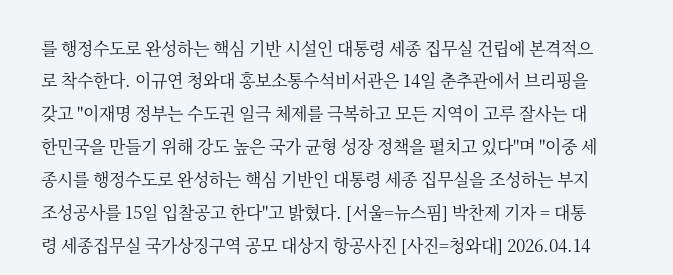를 행정수도로 완성하는 핵심 기반 시설인 대통령 세종 집무실 건립에 본격적으로 착수한다. 이규연 청와대 홍보소통수석비서관은 14일 춘추관에서 브리핑을 갖고 "이재명 정부는 수도권 일극 체제를 극복하고 모든 지역이 고루 잘사는 대한민국을 만들기 위해 강도 높은 국가 균형 성장 정책을 펼치고 있다"며 "이중 세종시를 행정수도로 완성하는 핵심 기반인 대통령 세종 집무실을 조성하는 부지 조성공사를 15일 입찰공고 한다"고 밝혔다. [서울=뉴스핌] 박찬제 기자 = 대통령 세종집무실 국가상징구역 공모 대상지 항공사진 [사진=청와대] 2026.04.14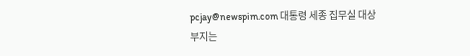pcjay@newspim.com 대통령 세종 집무실 대상 부지는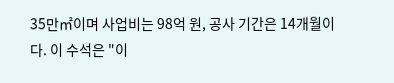35만㎡이며 사업비는 98억 원, 공사 기간은 14개월이다. 이 수석은 "이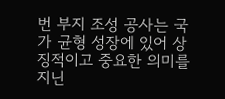번 부지 조성 공사는 국가 균형 성장에 있어 상징적이고 중요한 의미를 지닌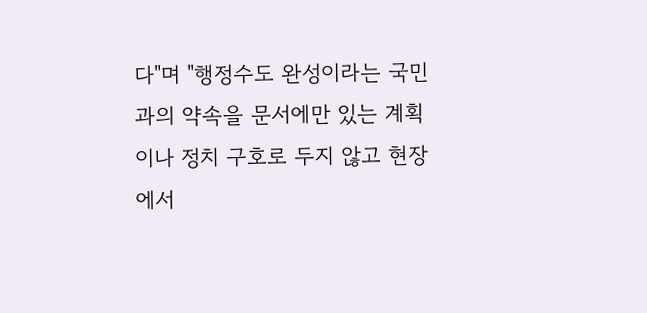다"며 "행정수도 완성이라는 국민과의 약속을 문서에만 있는 계획이나 정치 구호로 두지 않고 현장에서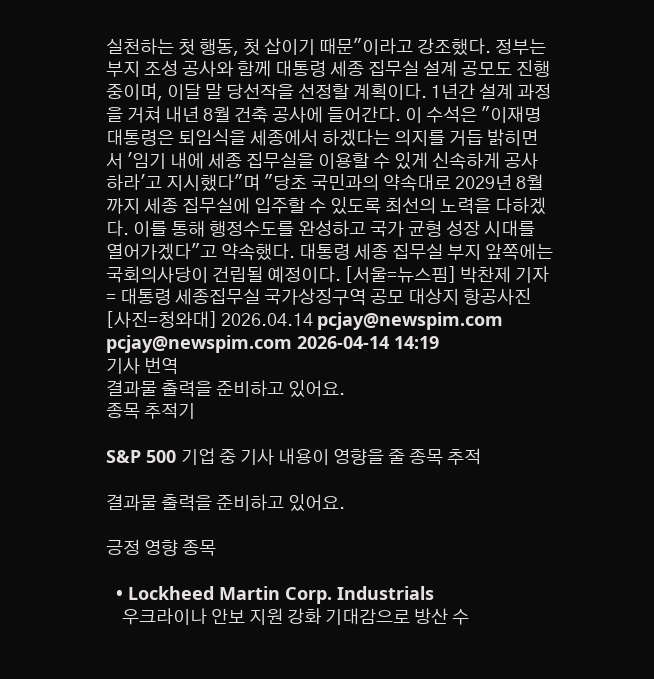실천하는 첫 행동, 첫 삽이기 때문"이라고 강조했다. 정부는 부지 조성 공사와 함께 대통령 세종 집무실 설계 공모도 진행 중이며, 이달 말 당선작을 선정할 계획이다. 1년간 설계 과정을 거쳐 내년 8월 건축 공사에 들어간다. 이 수석은 "이재명 대통령은 퇴임식을 세종에서 하겠다는 의지를 거듭 밝히면서 '임기 내에 세종 집무실을 이용할 수 있게 신속하게 공사하라'고 지시했다"며 "당초 국민과의 약속대로 2029년 8월까지 세종 집무실에 입주할 수 있도록 최선의 노력을 다하겠다. 이를 통해 행정수도를 완성하고 국가 균형 성장 시대를 열어가겠다"고 약속했다. 대통령 세종 집무실 부지 앞쪽에는 국회의사당이 건립될 예정이다. [서울=뉴스핌] 박찬제 기자 = 대통령 세종집무실 국가상징구역 공모 대상지 항공사진 [사진=청와대] 2026.04.14 pcjay@newspim.com pcjay@newspim.com 2026-04-14 14:19
기사 번역
결과물 출력을 준비하고 있어요.
종목 추적기

S&P 500 기업 중 기사 내용이 영향을 줄 종목 추적

결과물 출력을 준비하고 있어요.

긍정 영향 종목

  • Lockheed Martin Corp. Industrials
    우크라이나 안보 지원 강화 기대감으로 방산 수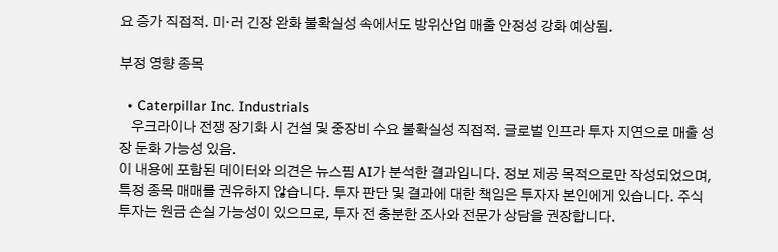요 증가 직접적. 미·러 긴장 완화 불확실성 속에서도 방위산업 매출 안정성 강화 예상됨.

부정 영향 종목

  • Caterpillar Inc. Industrials
    우크라이나 전쟁 장기화 시 건설 및 중장비 수요 불확실성 직접적. 글로벌 인프라 투자 지연으로 매출 성장 둔화 가능성 있음.
이 내용에 포함된 데이터와 의견은 뉴스핌 AI가 분석한 결과입니다. 정보 제공 목적으로만 작성되었으며, 특정 종목 매매를 권유하지 않습니다. 투자 판단 및 결과에 대한 책임은 투자자 본인에게 있습니다. 주식 투자는 원금 손실 가능성이 있으므로, 투자 전 충분한 조사와 전문가 상담을 권장합니다.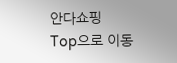안다쇼핑
Top으로 이동